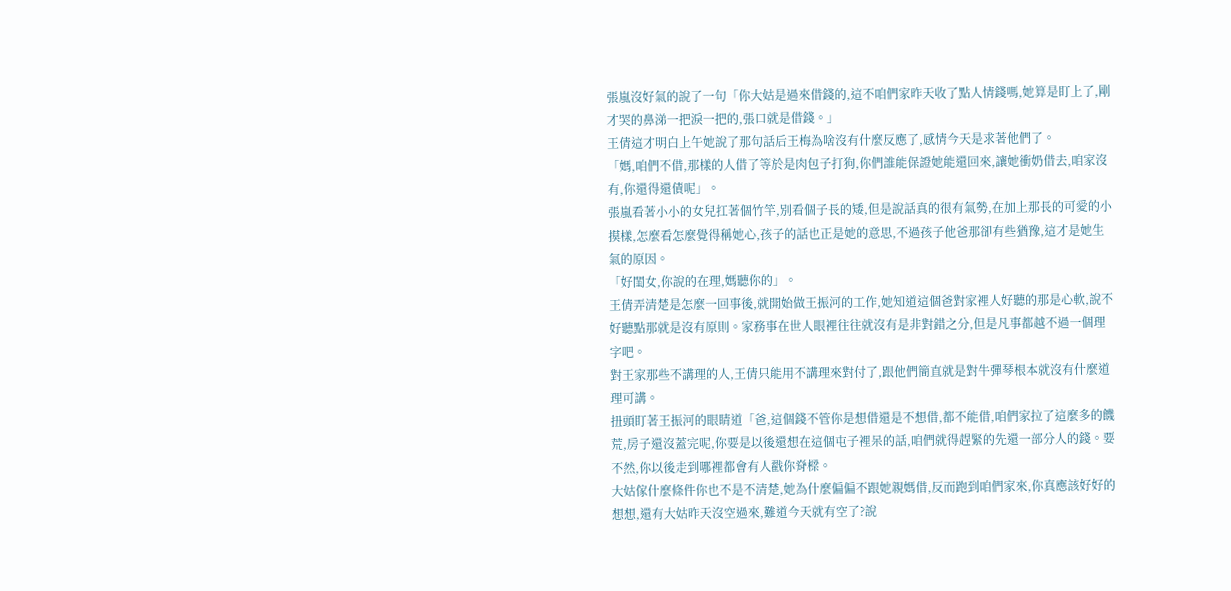張嵐沒好氣的說了一句「你大姑是過來借錢的,這不咱們家昨天收了點人情錢嗎,她算是盯上了,剛才哭的鼻涕一把淚一把的,張口就是借錢。」
王倩這才明白上午她說了那句話后王梅為啥沒有什麼反應了,感情今天是求著他們了。
「媽,咱們不借,那樣的人借了等於是肉包子打狗,你們誰能保證她能還回來,讓她衝奶借去,咱家沒有,你還得還債呢」。
張嵐看著小小的女兒扛著個竹竿,別看個子長的矮,但是說話真的很有氣勢,在加上那長的可愛的小摸樣,怎麼看怎麼覺得稱她心,孩子的話也正是她的意思,不過孩子他爸那卻有些猶豫,這才是她生氣的原因。
「好閨女,你說的在理,媽聽你的」。
王倩弄清楚是怎麼一回事後,就開始做王振河的工作,她知道這個爸對家裡人好聽的那是心軟,說不好聽點那就是沒有原則。家務事在世人眼裡往往就沒有是非對錯之分,但是凡事都越不過一個理字吧。
對王家那些不講理的人,王倩只能用不講理來對付了,跟他們簡直就是對牛彈琴根本就沒有什麼道理可講。
扭頭盯著王振河的眼睛道「爸,這個錢不管你是想借還是不想借,都不能借,咱們家拉了這麼多的饑荒,房子還沒蓋完呢,你要是以後還想在這個屯子裡呆的話,咱們就得趕緊的先還一部分人的錢。要不然,你以後走到哪裡都會有人戳你脊樑。
大姑傢什麼條件你也不是不清楚,她為什麼偏偏不跟她親媽借,反而跑到咱們家來,你真應該好好的想想,還有大姑昨天沒空過來,難道今天就有空了?說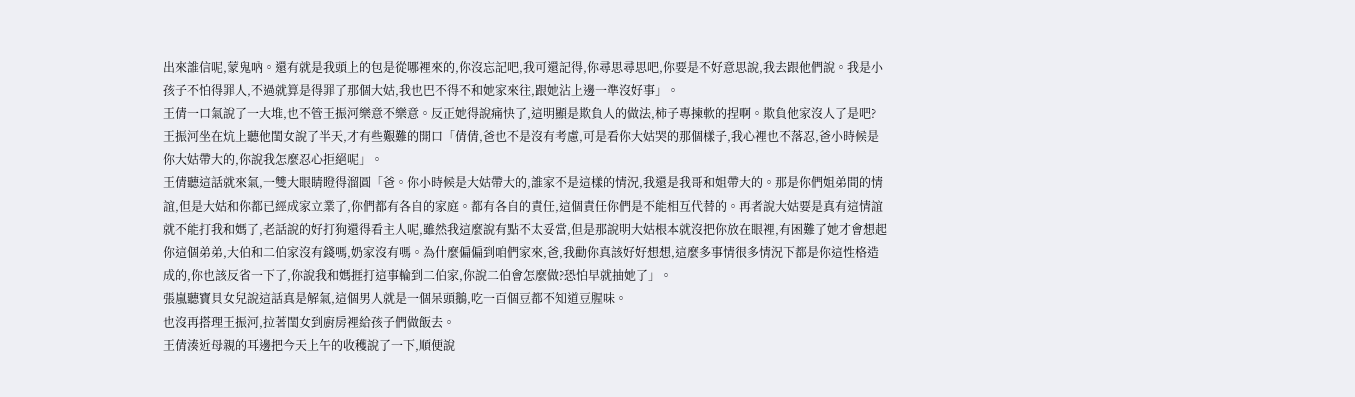出來誰信呢,蒙鬼吶。還有就是我頭上的包是從哪裡來的,你沒忘記吧,我可還記得,你尋思尋思吧,你要是不好意思說,我去跟他們說。我是小孩子不怕得罪人,不過就算是得罪了那個大姑,我也巴不得不和她家來往,跟她沾上邊一準沒好事」。
王倩一口氣說了一大堆,也不管王振河樂意不樂意。反正她得說痛快了,這明顯是欺負人的做法,柿子專揀軟的捏啊。欺負他家沒人了是吧?
王振河坐在炕上聽他閨女說了半天,才有些艱難的開口「倩倩,爸也不是沒有考慮,可是看你大姑哭的那個樣子,我心裡也不落忍,爸小時候是你大姑帶大的,你說我怎麼忍心拒絕呢」。
王倩聽這話就來氣,一雙大眼睛瞪得溜圓「爸。你小時候是大姑帶大的,誰家不是這樣的情況,我還是我哥和姐帶大的。那是你們姐弟間的情誼,但是大姑和你都已經成家立業了,你們都有各自的家庭。都有各自的責任,這個責任你們是不能相互代替的。再者說大姑要是真有這情誼就不能打我和媽了,老話說的好打狗還得看主人呢,雖然我這麼說有點不太妥當,但是那說明大姑根本就沒把你放在眼裡,有困難了她才會想起你這個弟弟,大伯和二伯家沒有錢嗎,奶家沒有嗎。為什麼偏偏到咱們家來,爸,我勸你真該好好想想,這麼多事情很多情況下都是你這性格造成的,你也該反省一下了,你說我和媽捱打這事輪到二伯家,你說二伯會怎麼做?恐怕早就抽她了」。
張嵐聽寶貝女兒說這話真是解氣,這個男人就是一個呆頭鵝,吃一百個豆都不知道豆腥味。
也沒再搭理王振河,拉著閨女到廚房裡給孩子們做飯去。
王倩湊近母親的耳邊把今天上午的收穫說了一下,順便說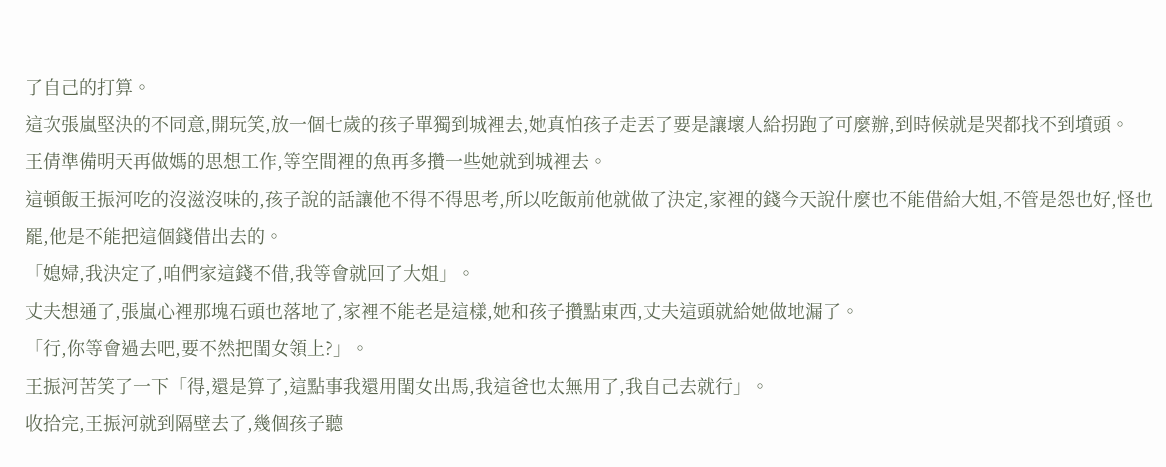了自己的打算。
這次張嵐堅決的不同意,開玩笑,放一個七歲的孩子單獨到城裡去,她真怕孩子走丟了要是讓壞人給拐跑了可麼辦,到時候就是哭都找不到墳頭。
王倩準備明天再做媽的思想工作,等空間裡的魚再多攢一些她就到城裡去。
這頓飯王振河吃的沒滋沒味的,孩子說的話讓他不得不得思考,所以吃飯前他就做了決定,家裡的錢今天說什麼也不能借給大姐,不管是怨也好,怪也罷,他是不能把這個錢借出去的。
「媳婦,我決定了,咱們家這錢不借,我等會就回了大姐」。
丈夫想通了,張嵐心裡那塊石頭也落地了,家裡不能老是這樣,她和孩子攢點東西,丈夫這頭就給她做地漏了。
「行,你等會過去吧,要不然把閨女領上?」。
王振河苦笑了一下「得,還是算了,這點事我還用閨女出馬,我這爸也太無用了,我自己去就行」。
收拾完,王振河就到隔壁去了,幾個孩子聽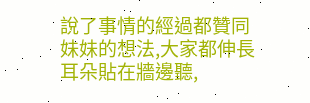說了事情的經過都贊同妹妹的想法,大家都伸長耳朵貼在牆邊聽,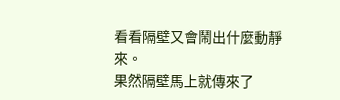看看隔壁又會鬧出什麼動靜來。
果然隔壁馬上就傳來了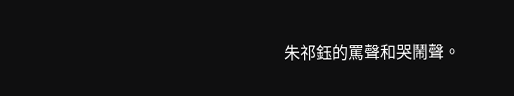朱祁鈺的罵聲和哭鬧聲。